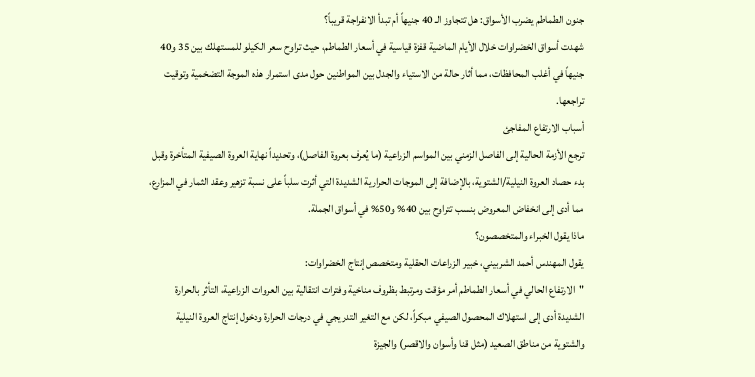جنون الطماطم يضرب الأسواق: هل تتجاوز الـ 40 جنيهاً أم تبدأ الانفراجة قريباً؟
شهدت أسواق الخضراوات خلال الأيام الماضية قفزة قياسية في أسعار الطماطم، حيث تراوح سعر الكيلو للمستهلك بين 35 و40 جنيهاً في أغلب المحافظات، مما أثار حالة من الاستياء والجدل بين المواطنين حول مدى استمرار هذه الموجة التضخمية وتوقيت تراجعها.
أسباب الارتفاع المفاجئ
ترجع الأزمة الحالية إلى الفاصل الزمني بين المواسم الزراعية (ما يُعرف بعروة الفاصل)، وتحديداً نهاية العروة الصيفية المتأخرة وقبل بدء حصاد العروة النيلية/الشتوية، بالإضافة إلى الموجات الحرارية الشديدة التي أثرت سلباً على نسبة تزهير وعقد الثمار في المزارع، مما أدى إلى انخفاض المعروض بنسب تتراوح بين 40% و50% في أسواق الجملة.
ماذا يقول الخبراء والمتخصصون؟
يقول المهندس أحمد الشربيني، خبير الزراعات الحقلية ومتخصص إنتاج الخضراوات:
"الارتفاع الحالي في أسعار الطماطم أمر مؤقت ومرتبط بظروف مناخية وفترات انتقالية بين العروات الزراعية، التأثر بالحرارة الشديدة أدى إلى استهلاك المحصول الصيفي مبكراً، لكن مع التغير التدريجي في درجات الحرارة ودخول إنتاج العروة النيلية والشتوية من مناطق الصعيد (مثل قنا وأسوان والاقصر) والجيزة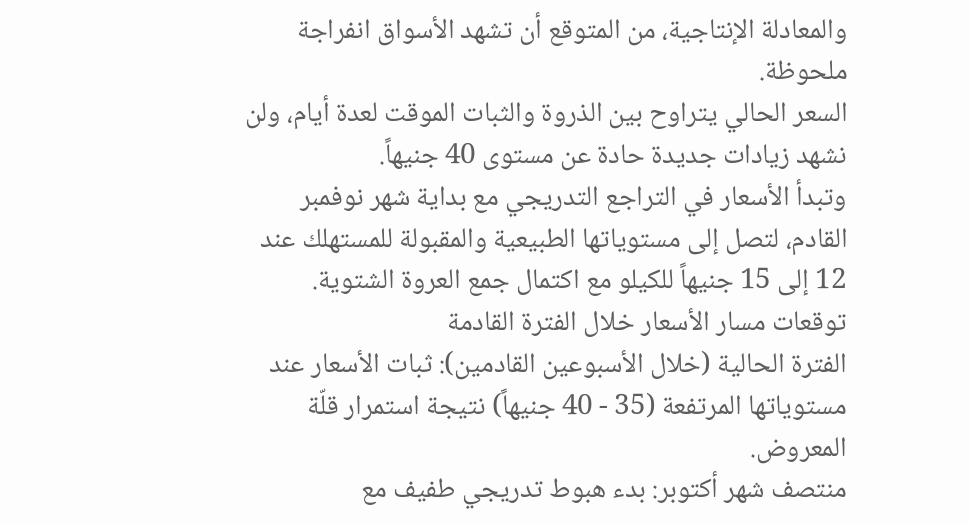والمعادلة الإنتاجية، من المتوقع أن تشهد الأسواق انفراجة ملحوظة.
السعر الحالي يتراوح بين الذروة والثبات الموقت لعدة أيام، ولن نشهد زيادات جديدة حادة عن مستوى 40 جنيهاً.
وتبدأ الأسعار في التراجع التدريجي مع بداية شهر نوفمبر القادم، لتصل إلى مستوياتها الطبيعية والمقبولة للمستهلك عند 12 إلى 15 جنيهاً للكيلو مع اكتمال جمع العروة الشتوية.
توقعات مسار الأسعار خلال الفترة القادمة
الفترة الحالية (خلال الأسبوعين القادمين): ثبات الأسعار عند مستوياتها المرتفعة (35 - 40 جنيهاً) نتيجة استمرار قلّة المعروض.
منتصف شهر أكتوبر: بدء هبوط تدريجي طفيف مع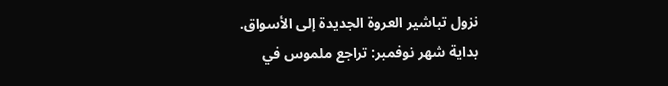نزول تباشير العروة الجديدة إلى الأسواق.
بداية شهر نوفمبر: تراجع ملموس في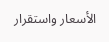الأسعار واستقرار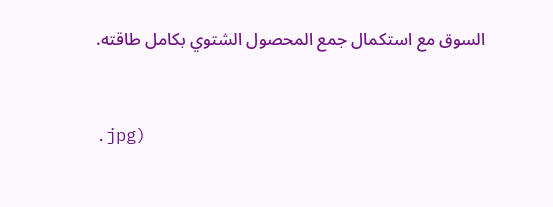السوق مع استكمال جمع المحصول الشتوي بكامل طاقته.


.jpg)